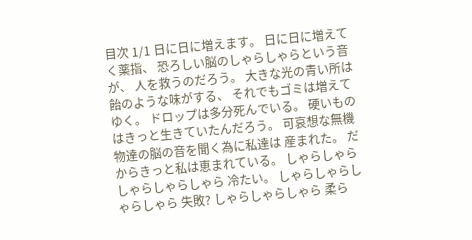目次 1/1 日に日に増えます。 日に日に増えてく薬指、 恐ろしい脳のしゃらしゃらという音が、 人を救うのだろう。 大きな光の青い所は飴のような味がする、 それでもゴミは増えてゆく。 ドロップは多分死んでいる。 硬いものはきっと生きていたんだろう。 可哀想な無機物達の脳の音を聞く為に私達は 産まれた。 だからきっと私は恵まれている。 しゃらしゃらしゃらしゃらしゃら 冷たい。 しゃらしゃらしゃらしゃら 失敗? しゃらしゃらしゃら 柔ら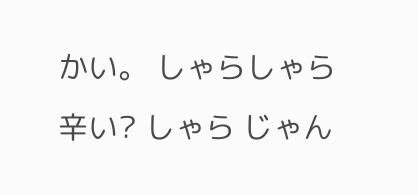かい。 しゃらしゃら 辛い? しゃら じゃん